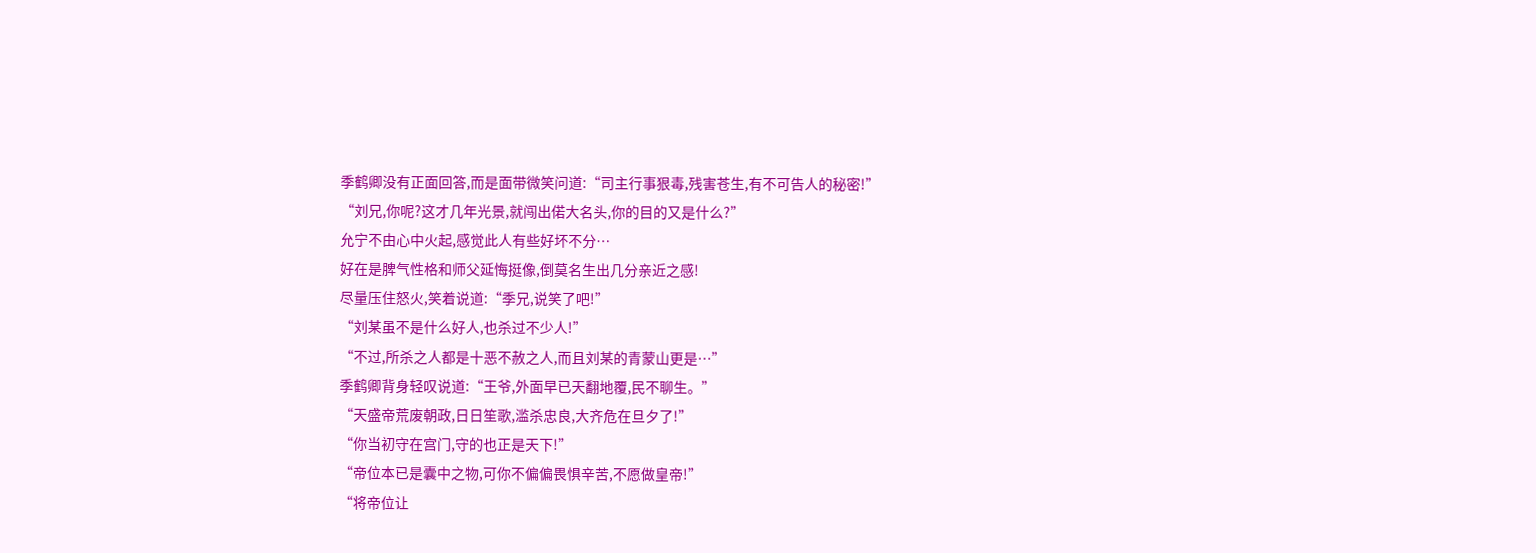季鹤卿没有正面回答,而是面带微笑问道:“司主行事狠毒,残害苍生,有不可告人的秘密!”
“刘兄,你呢?这才几年光景,就闯出偌大名头,你的目的又是什么?”
允宁不由心中火起,感觉此人有些好坏不分…
好在是脾气性格和师父延悔挺像,倒莫名生出几分亲近之感!
尽量压住怒火,笑着说道:“季兄,说笑了吧!”
“刘某虽不是什么好人,也杀过不少人!”
“不过,所杀之人都是十恶不赦之人,而且刘某的青蒙山更是…”
季鹤卿背身轻叹说道:“王爷,外面早已天翻地覆,民不聊生。”
“天盛帝荒废朝政,日日笙歌,滥杀忠良,大齐危在旦夕了!”
“你当初守在宫门,守的也正是天下!”
“帝位本已是囊中之物,可你不偏偏畏惧辛苦,不愿做皇帝!”
“将帝位让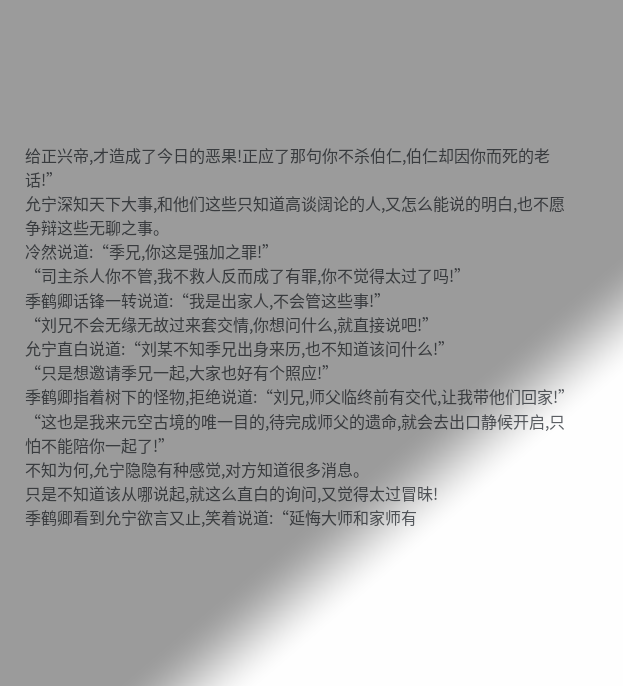给正兴帝,才造成了今日的恶果!正应了那句你不杀伯仁,伯仁却因你而死的老话!”
允宁深知天下大事,和他们这些只知道高谈阔论的人,又怎么能说的明白,也不愿争辩这些无聊之事。
冷然说道:“季兄,你这是强加之罪!”
“司主杀人你不管,我不救人反而成了有罪,你不觉得太过了吗!”
季鹤卿话锋一转说道:“我是出家人,不会管这些事!”
“刘兄不会无缘无故过来套交情,你想问什么,就直接说吧!”
允宁直白说道:“刘某不知季兄出身来历,也不知道该问什么!”
“只是想邀请季兄一起,大家也好有个照应!”
季鹤卿指着树下的怪物,拒绝说道:“刘兄,师父临终前有交代,让我带他们回家!”
“这也是我来元空古境的唯一目的,待完成师父的遗命,就会去出口静候开启,只怕不能陪你一起了!”
不知为何,允宁隐隐有种感觉,对方知道很多消息。
只是不知道该从哪说起,就这么直白的询问,又觉得太过冒昧!
季鹤卿看到允宁欲言又止,笑着说道:“延悔大师和家师有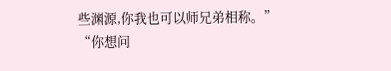些渊源,你我也可以师兄弟相称。”
“你想问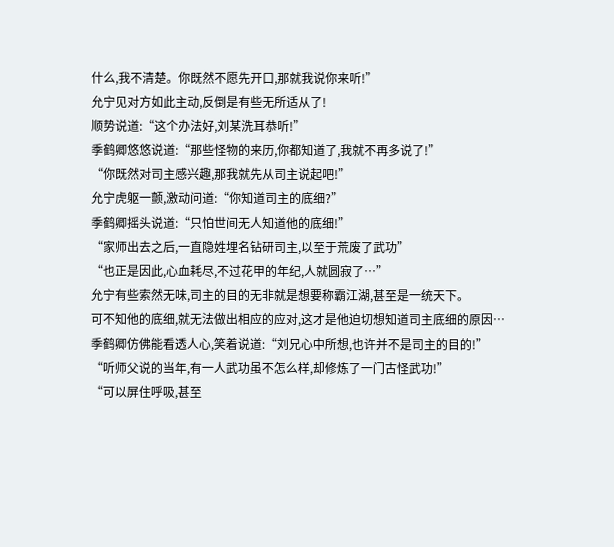什么,我不清楚。你既然不愿先开口,那就我说你来听!”
允宁见对方如此主动,反倒是有些无所适从了!
顺势说道:“这个办法好,刘某洗耳恭听!”
季鹤卿悠悠说道:“那些怪物的来历,你都知道了,我就不再多说了!”
“你既然对司主感兴趣,那我就先从司主说起吧!”
允宁虎躯一颤,激动问道:“你知道司主的底细?”
季鹤卿摇头说道:“只怕世间无人知道他的底细!”
“家师出去之后,一直隐姓埋名钻研司主,以至于荒废了武功”
“也正是因此,心血耗尽,不过花甲的年纪,人就圆寂了…”
允宁有些索然无味,司主的目的无非就是想要称霸江湖,甚至是一统天下。
可不知他的底细,就无法做出相应的应对,这才是他迫切想知道司主底细的原因…
季鹤卿仿佛能看透人心,笑着说道:“刘兄心中所想,也许并不是司主的目的!”
“听师父说的当年,有一人武功虽不怎么样,却修炼了一门古怪武功!”
“可以屏住呼吸,甚至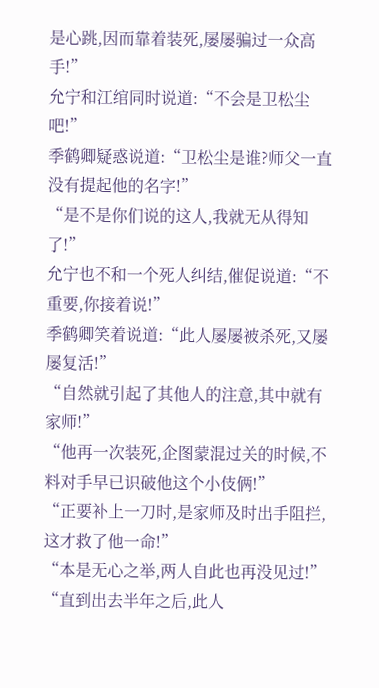是心跳,因而靠着装死,屡屡骗过一众高手!”
允宁和江绾同时说道:“不会是卫松尘吧!”
季鹤卿疑惑说道:“卫松尘是谁?师父一直没有提起他的名字!”
“是不是你们说的这人,我就无从得知了!”
允宁也不和一个死人纠结,催促说道:“不重要,你接着说!”
季鹤卿笑着说道:“此人屡屡被杀死,又屡屡复活!”
“自然就引起了其他人的注意,其中就有家师!”
“他再一次装死,企图蒙混过关的时候,不料对手早已识破他这个小伎俩!”
“正要补上一刀时,是家师及时出手阻拦,这才救了他一命!”
“本是无心之举,两人自此也再没见过!”
“直到出去半年之后,此人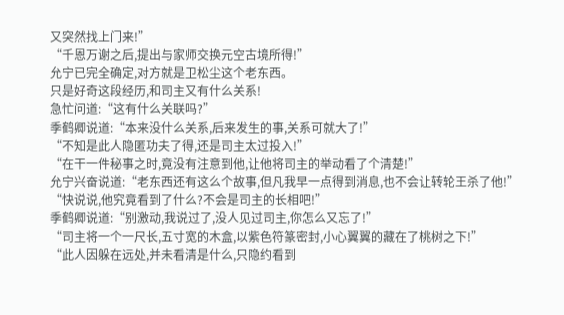又突然找上门来!”
“千恩万谢之后,提出与家师交换元空古境所得!”
允宁已完全确定,对方就是卫松尘这个老东西。
只是好奇这段经历,和司主又有什么关系!
急忙问道:“这有什么关联吗?”
季鹤卿说道:“本来没什么关系,后来发生的事,关系可就大了!”
“不知是此人隐匿功夫了得,还是司主太过投入!”
“在干一件秘事之时,竟没有注意到他,让他将司主的举动看了个清楚!”
允宁兴奋说道:“老东西还有这么个故事,但凡我早一点得到消息,也不会让转轮王杀了他!”
“快说说,他究竟看到了什么?不会是司主的长相吧!”
季鹤卿说道:“别激动,我说过了,没人见过司主,你怎么又忘了!”
“司主将一个一尺长,五寸宽的木盒,以紫色符篆密封,小心翼翼的藏在了桃树之下!”
“此人因躲在远处,并未看清是什么,只隐约看到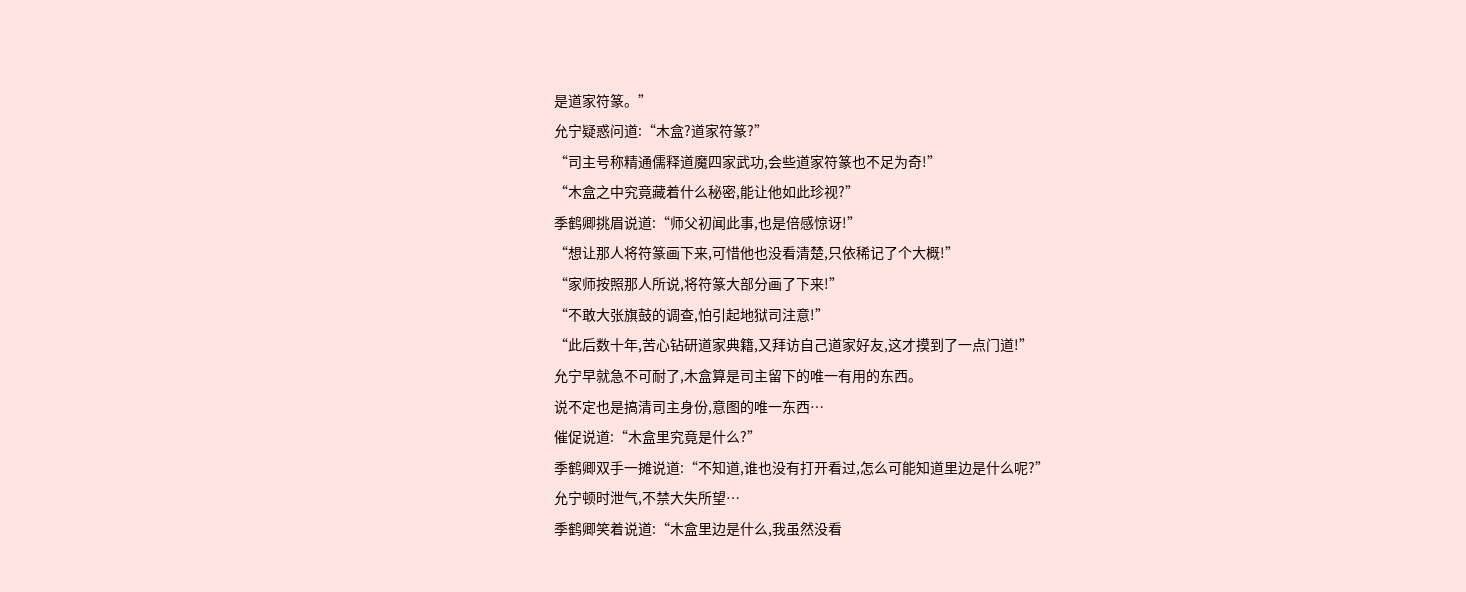是道家符篆。”
允宁疑惑问道:“木盒?道家符篆?”
“司主号称精通儒释道魔四家武功,会些道家符篆也不足为奇!”
“木盒之中究竟藏着什么秘密,能让他如此珍视?”
季鹤卿挑眉说道:“师父初闻此事,也是倍感惊讶!”
“想让那人将符篆画下来,可惜他也没看清楚,只依稀记了个大概!”
“家师按照那人所说,将符篆大部分画了下来!”
“不敢大张旗鼓的调查,怕引起地狱司注意!”
“此后数十年,苦心钻研道家典籍,又拜访自己道家好友,这才摸到了一点门道!”
允宁早就急不可耐了,木盒算是司主留下的唯一有用的东西。
说不定也是搞清司主身份,意图的唯一东西…
催促说道:“木盒里究竟是什么?”
季鹤卿双手一摊说道:“不知道,谁也没有打开看过,怎么可能知道里边是什么呢?”
允宁顿时泄气,不禁大失所望…
季鹤卿笑着说道:“木盒里边是什么,我虽然没看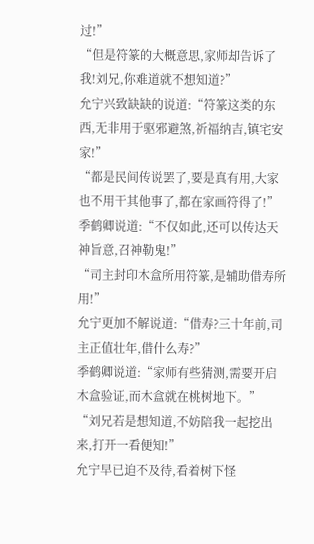过!”
“但是符篆的大概意思,家师却告诉了我!刘兄,你难道就不想知道?”
允宁兴致缺缺的说道:“符篆这类的东西,无非用于驱邪避煞,祈福纳吉,镇宅安家!”
“都是民间传说罢了,要是真有用,大家也不用干其他事了,都在家画符得了!”
季鹤卿说道:“不仅如此,还可以传达天神旨意,召神勒鬼!”
“司主封印木盒所用符篆,是辅助借寿所用!”
允宁更加不解说道:“借寿?三十年前,司主正值壮年,借什么寿?”
季鹤卿说道:“家师有些猜测,需要开启木盒验证,而木盒就在桃树地下。”
“刘兄若是想知道,不妨陪我一起挖出来,打开一看便知!”
允宁早已迫不及待,看着树下怪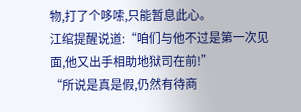物,打了个哆嗦,只能暂息此心。
江绾提醒说道:“咱们与他不过是第一次见面,他又出手相助地狱司在前!”
“所说是真是假,仍然有待商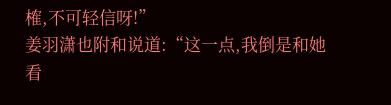榷,不可轻信呀!”
姜羽潇也附和说道:“这一点,我倒是和她看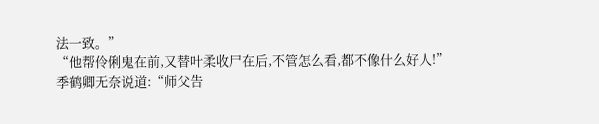法一致。”
“他帮伶俐鬼在前,又替叶柔收尸在后,不管怎么看,都不像什么好人!”
季鹤卿无奈说道:“师父告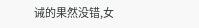诫的果然没错,女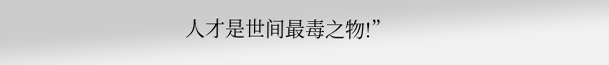人才是世间最毒之物!”